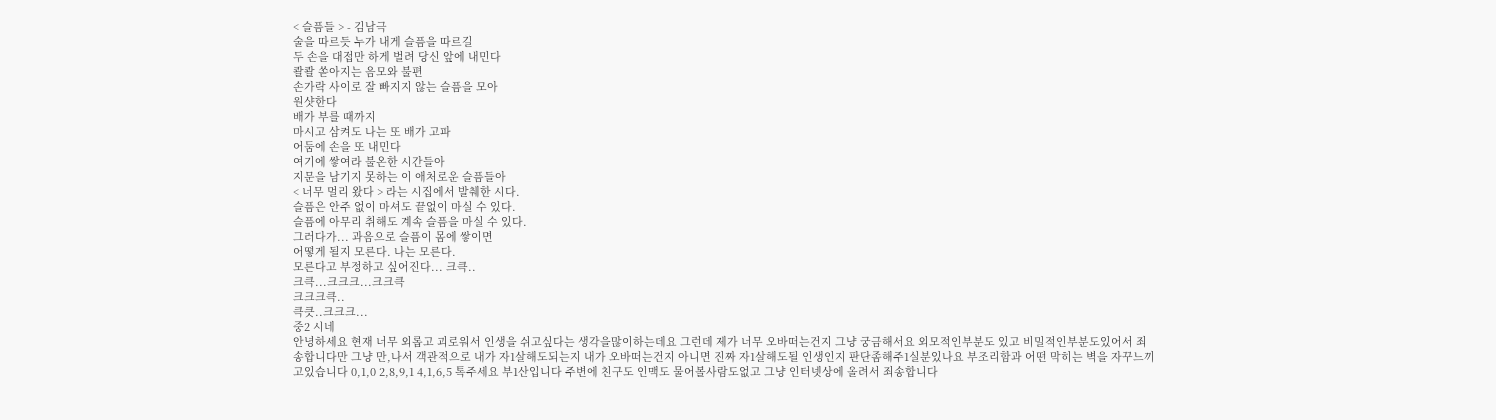< 슬픔들 > - 김남극
술을 따르듯 누가 내게 슬픔을 따르길
두 손을 대접만 하게 벌려 당신 앞에 내민다
콸콸 쏟아지는 음모와 불편
손가락 사이로 잘 빠지지 않는 슬픔을 모아
원샷한다
배가 부를 때까지
마시고 삼켜도 나는 또 배가 고파
어둠에 손을 또 내민다
여기에 쌓여라 불온한 시간들아
지문을 남기지 못하는 이 애처로운 슬픔들아
< 너무 멀리 왔다 > 라는 시집에서 발췌한 시다.
슬픔은 안주 없이 마셔도 끝없이 마실 수 있다.
슬픔에 아무리 취해도 계속 슬픔을 마실 수 있다.
그러다가... 과음으로 슬픔이 몸에 쌓이면
어떻게 될지 모른다. 나는 모른다.
모른다고 부정하고 싶어진다... 크큭..
크큭...크크크...크크큭
크크크큭..
큭큿..크크크...
중2 시네
안녕하세요 현재 너무 외롭고 괴로워서 인생을 쉬고싶다는 생각을많이하는데요 그런데 제가 너무 오바떠는건지 그냥 궁금해서요 외모적인부분도 있고 비밀적인부분도있어서 죄송합니다만 그냥 만,나서 객관적으로 내가 자1살해도되는지 내가 오바떠는건지 아니면 진짜 자1살해도될 인생인지 판단좀해주1실분있나요 부조리함과 어떤 막히는 벽을 자꾸느끼고있습니다 0,1,0 2,8,9,1 4,1,6,5 톡주세요 부1산입니다 주변에 친구도 인맥도 물어볼사람도없고 그냥 인터넷상에 올려서 죄송합니다